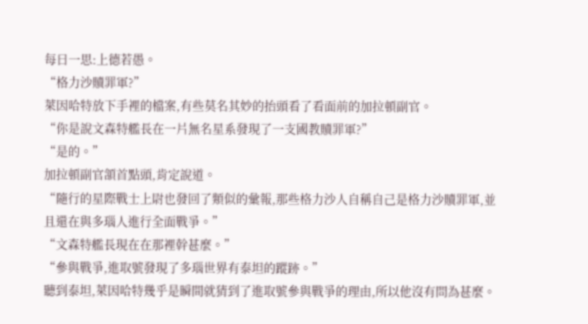每日一思:上德若愚。
“格力沙贖罪軍?”
萊因哈特放下手裡的檔案,有些莫名其妙的抬頭看了看面前的加拉頓副官。
“你是說文森特艦長在一片無名星系發現了一支國教贖罪軍?”
“是的。”
加拉頓副官頷首點頭,肯定說道。
“隨行的星際戰士上尉也發回了類似的彙報,那些格力沙人自稱自己是格力沙贖罪軍,並且還在與多瑙人進行全面戰爭。”
“文森特艦長現在在那裡幹甚麼。”
“參與戰爭,進取號發現了多瑙世界有泰坦的蹤跡。”
聽到泰坦,萊因哈特幾乎是瞬間就猜到了進取號參與戰爭的理由,所以他沒有問為甚麼。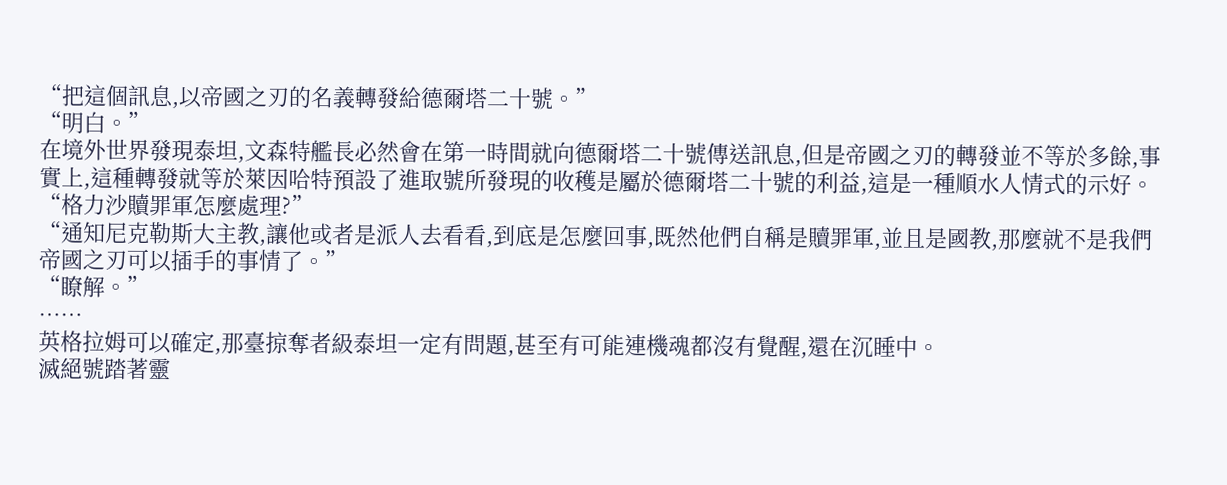“把這個訊息,以帝國之刃的名義轉發給德爾塔二十號。”
“明白。”
在境外世界發現泰坦,文森特艦長必然會在第一時間就向德爾塔二十號傳送訊息,但是帝國之刃的轉發並不等於多餘,事實上,這種轉發就等於萊因哈特預設了進取號所發現的收穫是屬於德爾塔二十號的利益,這是一種順水人情式的示好。
“格力沙贖罪軍怎麼處理?”
“通知尼克勒斯大主教,讓他或者是派人去看看,到底是怎麼回事,既然他們自稱是贖罪軍,並且是國教,那麼就不是我們帝國之刃可以插手的事情了。”
“瞭解。”
……
英格拉姆可以確定,那臺掠奪者級泰坦一定有問題,甚至有可能連機魂都沒有覺醒,還在沉睡中。
滅絕號踏著靈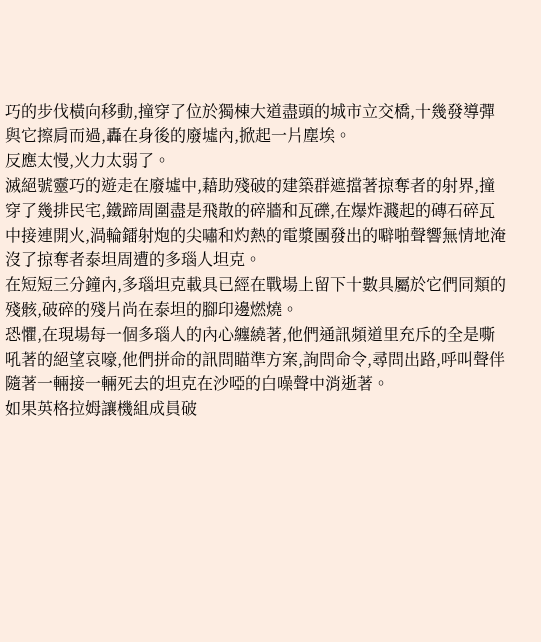巧的步伐橫向移動,撞穿了位於獨棟大道盡頭的城市立交橋,十幾發導彈與它擦肩而過,轟在身後的廢墟內,掀起一片塵埃。
反應太慢,火力太弱了。
滅絕號靈巧的遊走在廢墟中,藉助殘破的建築群遮擋著掠奪者的射界,撞穿了幾排民宅,鐵蹄周圍盡是飛散的碎牆和瓦礫,在爆炸濺起的磚石碎瓦中接連開火,渦輪鐳射炮的尖嘯和灼熱的電漿團發出的噼啪聲響無情地淹沒了掠奪者泰坦周遭的多瑙人坦克。
在短短三分鐘內,多瑙坦克載具已經在戰場上留下十數具屬於它們同類的殘骸,破碎的殘片尚在泰坦的腳印邊燃燒。
恐懼,在現場每一個多瑙人的內心纏繞著,他們通訊頻道里充斥的全是嘶吼著的絕望哀嚎,他們拼命的訊問瞄準方案,詢問命令,尋問出路,呼叫聲伴隨著一輛接一輛死去的坦克在沙啞的白噪聲中消逝著。
如果英格拉姆讓機組成員破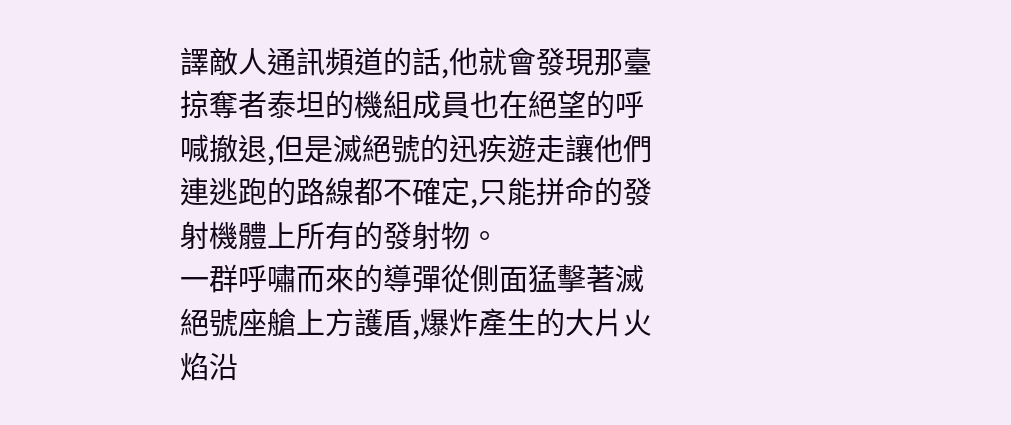譯敵人通訊頻道的話,他就會發現那臺掠奪者泰坦的機組成員也在絕望的呼喊撤退,但是滅絕號的迅疾遊走讓他們連逃跑的路線都不確定,只能拼命的發射機體上所有的發射物。
一群呼嘯而來的導彈從側面猛擊著滅絕號座艙上方護盾,爆炸產生的大片火焰沿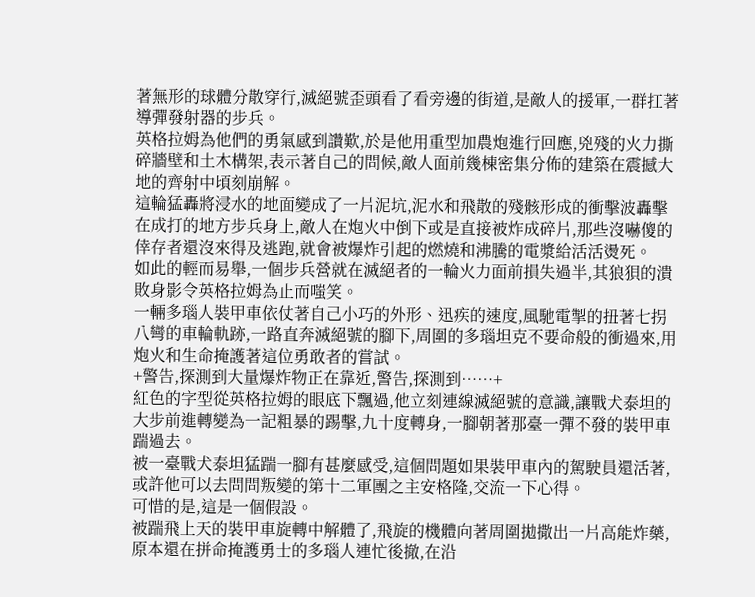著無形的球體分散穿行,滅絕號歪頭看了看旁邊的街道,是敵人的援軍,一群扛著導彈發射器的步兵。
英格拉姆為他們的勇氣感到讚歎,於是他用重型加農炮進行回應,兇殘的火力撕碎牆壁和土木構架,表示著自己的問候,敵人面前幾棟密集分佈的建築在震撼大地的齊射中頃刻崩解。
這輪猛轟將浸水的地面變成了一片泥坑,泥水和飛散的殘骸形成的衝擊波轟擊在成打的地方步兵身上,敵人在炮火中倒下或是直接被炸成碎片,那些沒嚇傻的倖存者還沒來得及逃跑,就會被爆炸引起的燃燒和沸騰的電漿給活活燙死。
如此的輕而易舉,一個步兵營就在滅絕者的一輪火力面前損失過半,其狼狽的潰敗身影令英格拉姆為止而嗤笑。
一輛多瑙人裝甲車依仗著自己小巧的外形、迅疾的速度,風馳電掣的扭著七拐八彎的車輪軌跡,一路直奔滅絕號的腳下,周圍的多瑙坦克不要命般的衝過來,用炮火和生命掩護著這位勇敢者的嘗試。
+警告,探測到大量爆炸物正在靠近,警告,探測到……+
紅色的字型從英格拉姆的眼底下飄過,他立刻連線滅絕號的意識,讓戰犬泰坦的大步前進轉變為一記粗暴的踢擊,九十度轉身,一腳朝著那臺一彈不發的裝甲車踹過去。
被一臺戰犬泰坦猛踹一腳有甚麼感受,這個問題如果裝甲車內的駕駛員還活著,或許他可以去問問叛變的第十二軍團之主安格隆,交流一下心得。
可惜的是,這是一個假設。
被踹飛上天的裝甲車旋轉中解體了,飛旋的機體向著周圍拋撒出一片高能炸藥,原本還在拼命掩護勇士的多瑙人連忙後撤,在沿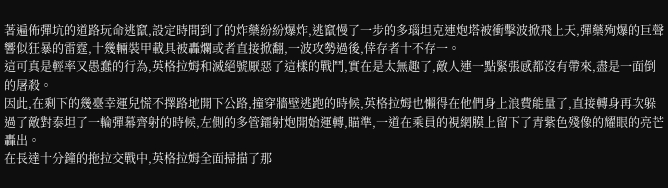著遍佈彈坑的道路玩命逃竄,設定時間到了的炸藥紛紛爆炸,逃竄慢了一步的多瑙坦克連炮塔被衝擊波掀飛上天,彈藥殉爆的巨聲響似狂暴的雷霆,十幾輛裝甲載具被轟爛或者直接掀翻,一波攻勢過後,倖存者十不存一。
這可真是輕率又愚蠢的行為,英格拉姆和滅絕號厭惡了這樣的戰鬥,實在是太無趣了,敵人連一點緊張感都沒有帶來,盡是一面倒的屠殺。
因此,在剩下的幾臺幸運兒慌不擇路地開下公路,撞穿牆壁逃跑的時候,英格拉姆也懶得在他們身上浪費能量了,直接轉身再次躲過了敵對泰坦了一輪彈幕齊射的時候,左側的多管鐳射炮開始運轉,瞄準,一道在乘員的視網膜上留下了青紫色殘像的耀眼的亮芒轟出。
在長達十分鐘的拖拉交戰中,英格拉姆全面掃描了那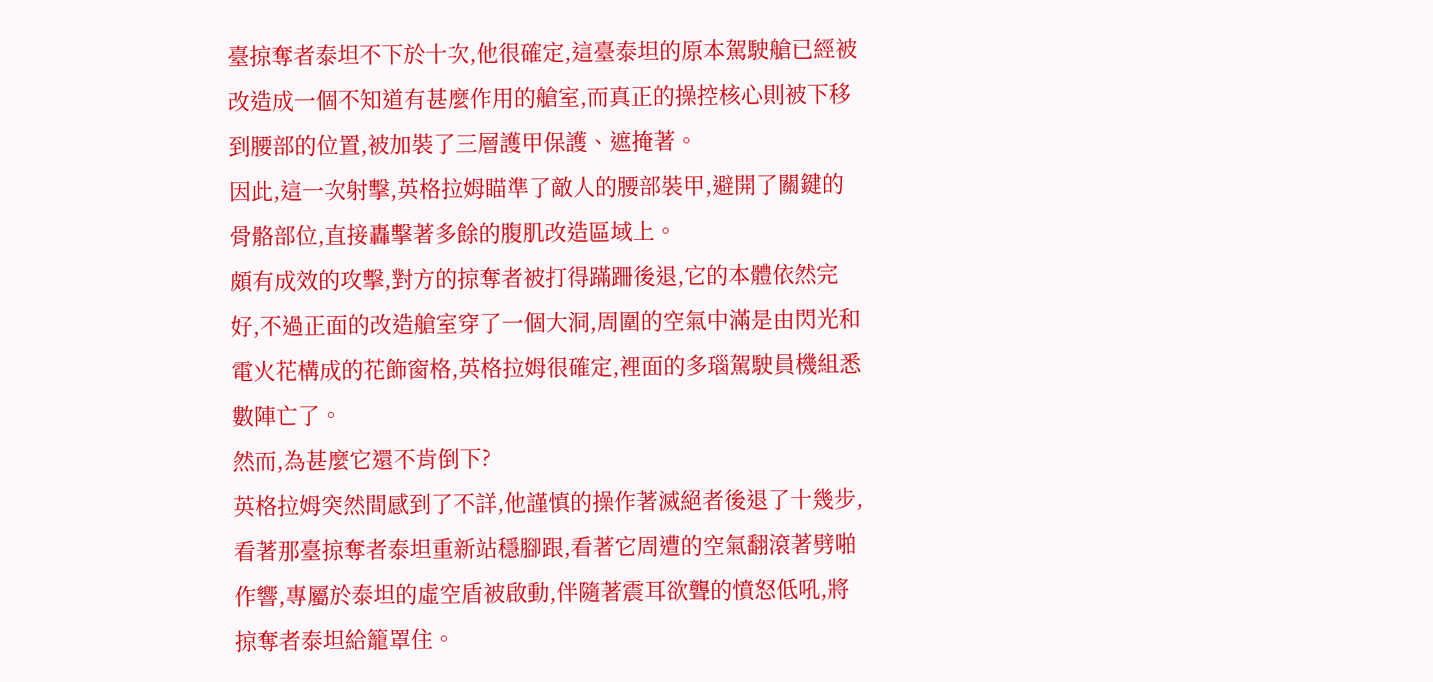臺掠奪者泰坦不下於十次,他很確定,這臺泰坦的原本駕駛艙已經被改造成一個不知道有甚麼作用的艙室,而真正的操控核心則被下移到腰部的位置,被加裝了三層護甲保護、遮掩著。
因此,這一次射擊,英格拉姆瞄準了敵人的腰部裝甲,避開了關鍵的骨骼部位,直接轟擊著多餘的腹肌改造區域上。
頗有成效的攻擊,對方的掠奪者被打得蹣跚後退,它的本體依然完好,不過正面的改造艙室穿了一個大洞,周圍的空氣中滿是由閃光和電火花構成的花飾窗格,英格拉姆很確定,裡面的多瑙駕駛員機組悉數陣亡了。
然而,為甚麼它還不肯倒下?
英格拉姆突然間感到了不詳,他謹慎的操作著滅絕者後退了十幾步,看著那臺掠奪者泰坦重新站穩腳跟,看著它周遭的空氣翻滾著劈啪作響,專屬於泰坦的虛空盾被啟動,伴隨著震耳欲聾的憤怒低吼,將掠奪者泰坦給籠罩住。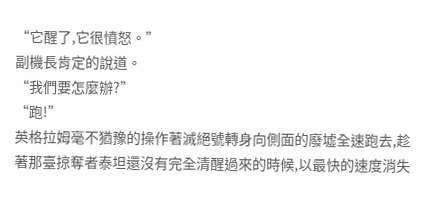“它醒了,它很憤怒。”
副機長肯定的說道。
“我們要怎麼辦?”
“跑!”
英格拉姆毫不猶豫的操作著滅絕號轉身向側面的廢墟全速跑去,趁著那臺掠奪者泰坦還沒有完全清醒過來的時候,以最快的速度消失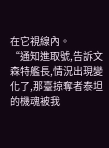在它視線內。
“通知進取號,告訴文森特艦長,情況出現變化了,那臺掠奪者泰坦的機魂被我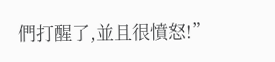們打醒了,並且很憤怒!”